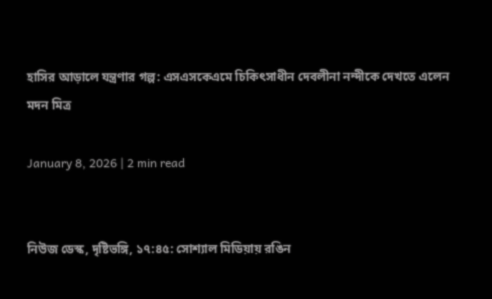হাসির আড়ালে যন্ত্রণার গল্প: এসএসকেএমে চিকিৎসাধীন দেবলীনা নন্দীকে দেখতে এলেন মদন মিত্র

January 8, 2026 | 2 min read


নিউজ ডেস্ক, দৃষ্টিভঙ্গি, ১৭:৪৫: সোশ্যাল মিডিয়ায় রঙিন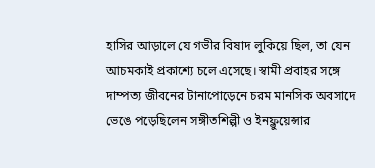হাসির আড়ালে যে গভীর বিষাদ লুকিয়ে ছিল, তা যেন আচমকাই প্রকাশ্যে চলে এসেছে। স্বামী প্রবাহর সঙ্গে দাম্পত্য জীবনের টানাপোড়েনে চরম মানসিক অবসাদে ভেঙে পড়েছিলেন সঙ্গীতশিল্পী ও ইনফ্লুয়েন্সার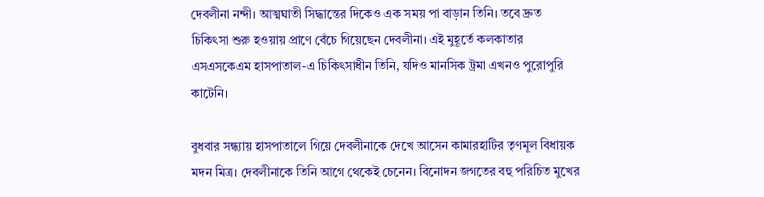দেবলীনা নন্দী। আত্মঘাতী সিদ্ধান্তের দিকেও এক সময় পা বাড়ান তিনি। তবে দ্রুত চিকিৎসা শুরু হওয়ায় প্রাণে বেঁচে গিয়েছেন দেবলীনা। এই মুহূর্তে কলকাতার এসএসকেএম হাসপাতাল-এ চিকিৎসাধীন তিনি, যদিও মানসিক ট্রমা এখনও পুরোপুরি কাটেনি।

বুধবার সন্ধ্যায় হাসপাতালে গিয়ে দেবলীনাকে দেখে আসেন কামারহাটির তৃণমূল বিধায়ক মদন মিত্র। দেবলীনাকে তিনি আগে থেকেই চেনেন। বিনোদন জগতের বহু পরিচিত মুখের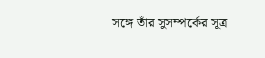সঙ্গে তাঁর সুসম্পর্কের সূত্র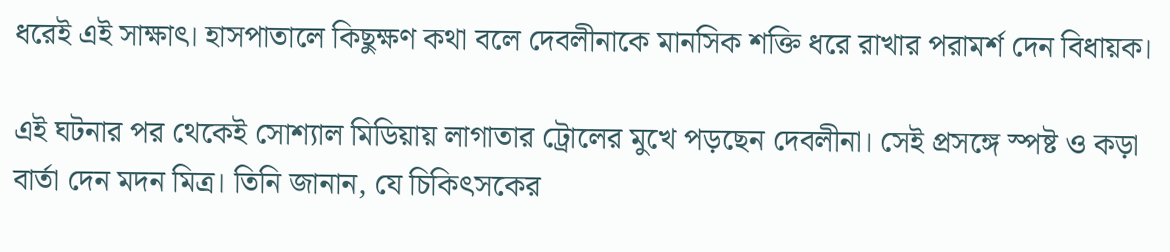ধরেই এই সাক্ষাৎ। হাসপাতালে কিছুক্ষণ কথা বলে দেবলীনাকে মানসিক শক্তি ধরে রাখার পরামর্শ দেন বিধায়ক।

এই ঘটনার পর থেকেই সোশ্যাল মিডিয়ায় লাগাতার ট্রোলের মুখে পড়ছেন দেবলীনা। সেই প্রসঙ্গে স্পষ্ট ও কড়া বার্তা দেন মদন মিত্র। তিনি জানান, যে চিকিৎসকের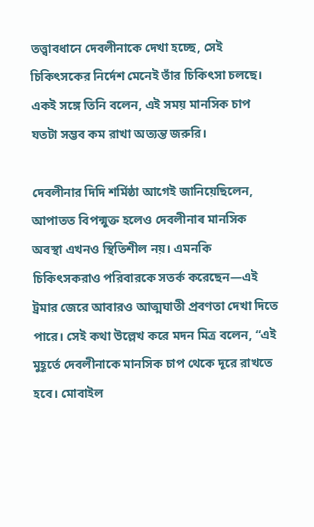তত্ত্বাবধানে দেবলীনাকে দেখা হচ্ছে, সেই চিকিৎসকের নির্দেশ মেনেই তাঁর চিকিৎসা চলছে। একই সঙ্গে তিনি বলেন, এই সময় মানসিক চাপ যতটা সম্ভব কম রাখা অত্যন্ত জরুরি।

দেবলীনার দিদি শর্মিষ্ঠা আগেই জানিয়েছিলেন, আপাতত বিপন্মুক্ত হলেও দেবলীনাৰ মানসিক অবস্থা এখনও স্থিতিশীল নয়। এমনকি চিকিৎসকরাও পরিবারকে সতর্ক করেছেন—এই ট্রমার জেরে আবারও আত্মঘাতী প্রবণতা দেখা দিতে পারে। সেই কথা উল্লেখ করে মদন মিত্র বলেন, “এই মুহূর্তে দেবলীনাকে মানসিক চাপ থেকে দূরে রাখতে হবে। মোবাইল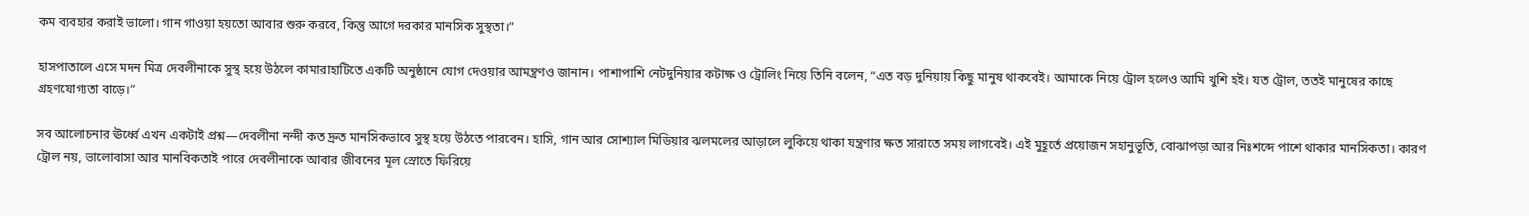কম ব্যবহার করাই ভালো। গান গাওয়া হয়তো আবার শুরু করবে, কিন্তু আগে দরকার মানসিক সুস্থতা।”

হাসপাতালে এসে মদন মিত্র দেবলীনাকে সুস্থ হয়ে উঠলে কামারাহাটিতে একটি অনুষ্ঠানে যোগ দেওয়ার আমন্ত্রণও জানান। পাশাপাশি নেটদুনিয়ার কটাক্ষ ও ট্রোলিং নিয়ে তিনি বলেন, “এত বড় দুনিয়ায় কিছু মানুষ থাকবেই। আমাকে নিয়ে ট্রোল হলেও আমি খুশি হই। যত ট্রোল, ততই মানুষের কাছে গ্রহণযোগ্যতা বাড়ে।”

সব আলোচনার ঊর্ধ্বে এখন একটাই প্রশ্ন—দেবলীনা নন্দী কত দ্রুত মানসিকভাবে সুস্থ হয়ে উঠতে পারবেন। হাসি, গান আর সোশ্যাল মিডিয়ার ঝলমলের আড়ালে লুকিয়ে থাকা যন্ত্রণার ক্ষত সারাতে সময় লাগবেই। এই মুহূর্তে প্রয়োজন সহানুভূতি, বোঝাপড়া আর নিঃশব্দে পাশে থাকার মানসিকতা। কারণ ট্রোল নয়, ভালোবাসা আর মানবিকতাই পারে দেবলীনাকে আবার জীবনের মূল স্রোতে ফিরিয়ে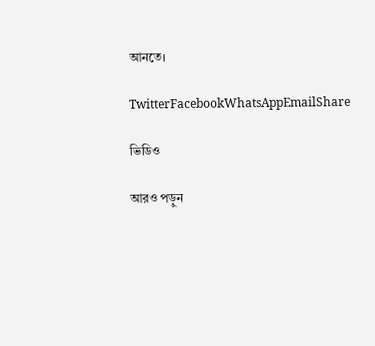আনতে।

TwitterFacebookWhatsAppEmailShare

ভিডিও

আরও পড়ুন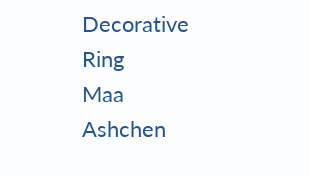Decorative Ring
Maa Ashchen